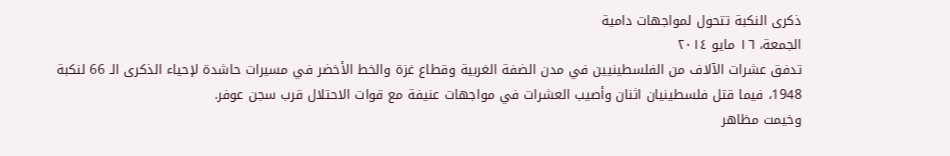ذكرى النكبة تتحول لمواجهات دامية
الجمعة، ١٦ مايو ٢٠١٤
تدفق عشرات الآلاف من الفلسطينيين في مدن الضفة الغربية وقطاع غزة والخط الأخضر في مسيرات حاشدة لإحياء الذكرى الـ 66 لنكبة 1948، فيما قتل فلسطينيان اثنان وأصيب العشرات في مواجهات عنيفة مع قوات الاحتلال قرب سجن عوفر.
وخيمت مظاهر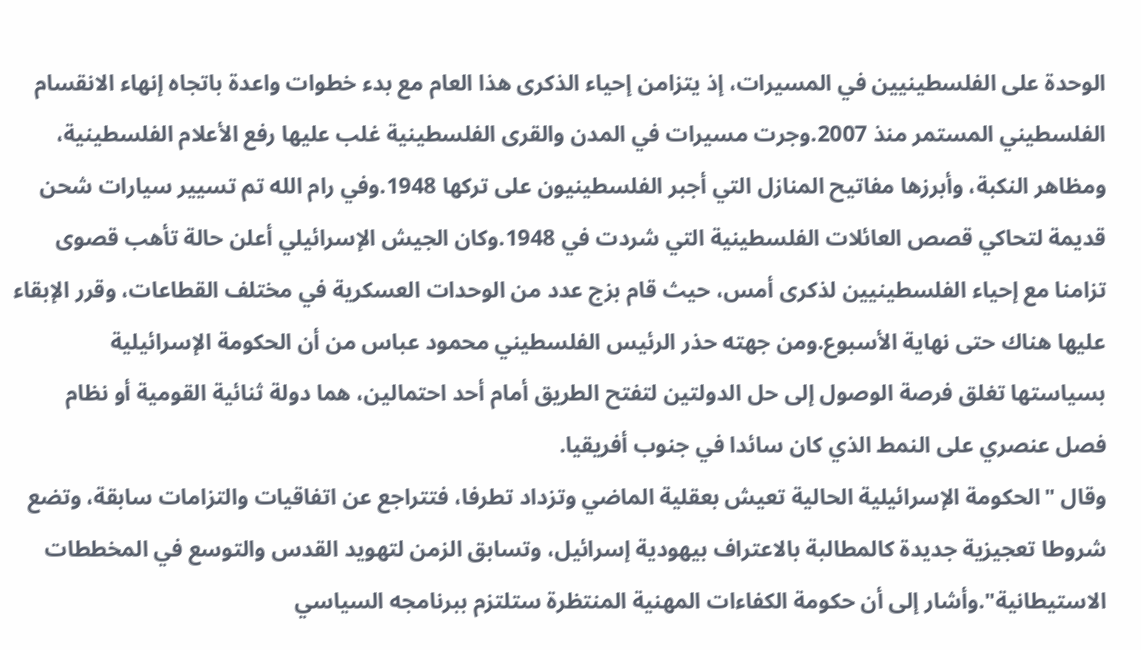الوحدة على الفلسطينيين في المسيرات، إذ يتزامن إحياء الذكرى هذا العام مع بدء خطوات واعدة باتجاه إنهاء الانقسام الفلسطيني المستمر منذ 2007.وجرت مسيرات في المدن والقرى الفلسطينية غلب عليها رفع الأعلام الفلسطينية، ومظاهر النكبة، وأبرزها مفاتيح المنازل التي أجبر الفلسطينيون على تركها 1948.وفي رام الله تم تسيير سيارات شحن قديمة لتحاكي قصص العائلات الفلسطينية التي شردت في 1948.وكان الجيش الإسرائيلي أعلن حالة تأهب قصوى تزامنا مع إحياء الفلسطينيين لذكرى أمس، حيث قام بزج عدد من الوحدات العسكرية في مختلف القطاعات، وقرر الإبقاء عليها هناك حتى نهاية الأسبوع.ومن جهته حذر الرئيس الفلسطيني محمود عباس من أن الحكومة الإسرائيلية بسياستها تغلق فرصة الوصول إلى حل الدولتين لتفتح الطريق أمام أحد احتمالين، هما دولة ثنائية القومية أو نظام فصل عنصري على النمط الذي كان سائدا في جنوب أفريقيا.
وقال "الحكومة الإسرائيلية الحالية تعيش بعقلية الماضي وتزداد تطرفا، فتتراجع عن اتفاقيات والتزامات سابقة، وتضع شروطا تعجيزية جديدة كالمطالبة بالاعتراف بيهودية إسرائيل، وتسابق الزمن لتهويد القدس والتوسع في المخططات الاستيطانية".وأشار إلى أن حكومة الكفاءات المهنية المنتظرة ستلتزم ببرنامجه السياسي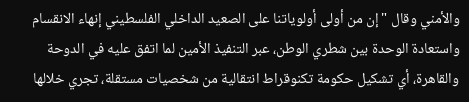والأمني وقال "إن من أولى أولوياتنا على الصعيد الداخلي الفلسطيني إنهاء الانقسام واستعادة الوحدة بين شطري الوطن، عبر التنفيذ الأمين لما اتفق عليه في الدوحة والقاهرة، أي تشكيل حكومة تكنوقراط انتقالية من شخصيات مستقلة، تجري خلالها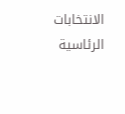الانتخابات الرئاسية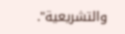والتشريعية".